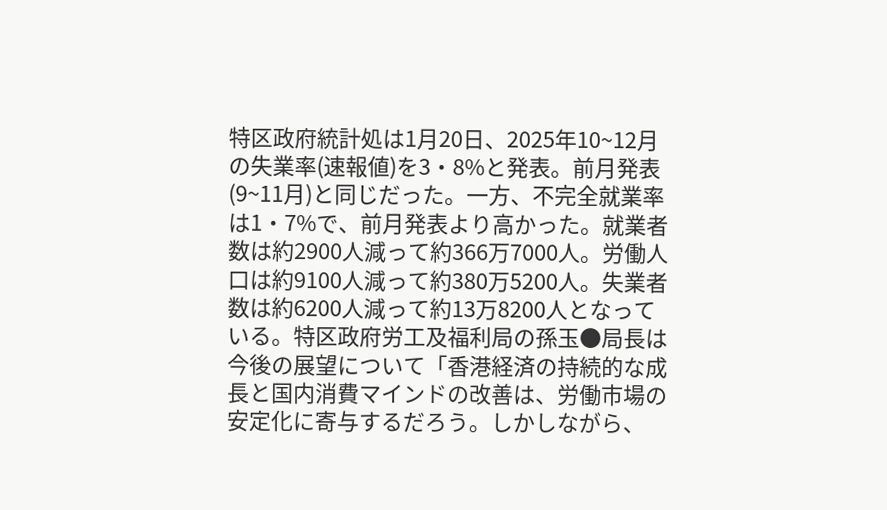特区政府統計処は1月20日、2025年10~12月の失業率(速報値)を3・8%と発表。前月発表(9~11月)と同じだった。一方、不完全就業率は1・7%で、前月発表より高かった。就業者数は約2900人減って約366万7000人。労働人口は約9100人減って約380万5200人。失業者数は約6200人減って約13万8200人となっている。特区政府労工及福利局の孫玉●局長は今後の展望について「香港経済の持続的な成長と国内消費マインドの改善は、労働市場の安定化に寄与するだろう。しかしながら、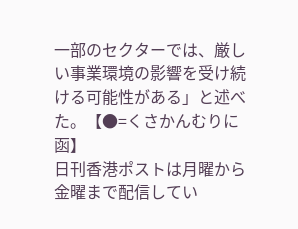一部のセクターでは、厳しい事業環境の影響を受け続ける可能性がある」と述べた。【●=くさかんむりに函】
日刊香港ポストは月曜から金曜まで配信してい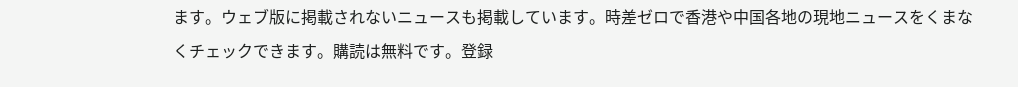ます。ウェブ版に掲載されないニュースも掲載しています。時差ゼロで香港や中国各地の現地ニュースをくまなくチェックできます。購読は無料です。登録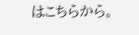はこちらから。